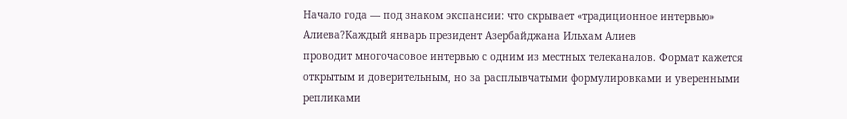Начало года — под знаком экспансии: что скрывает «традиционное интервью» Алиева?Каждый январь президент Азербайджана Ильхам Алиев
проводит многочасовое интервью с одним из местных телеканалов. Формат кажется открытым и доверительным, но за расплывчатыми формулировками и уверенными репликами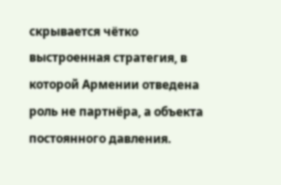скрывается чётко выстроенная стратегия, в которой Армении отведена роль не партнёра, а объекта постоянного давления.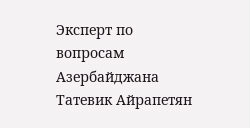Эксперт по вопросам Азербайджана Татевик Айрапетян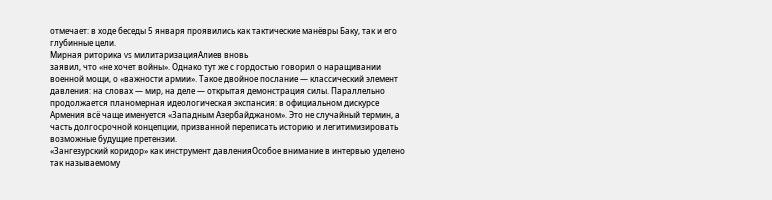отмечает: в ходе беседы 5 января проявились как тактические манёвры Баку, так и его глубинные цели.
Мирная риторика vs милитаризацияАлиев вновь
заявил, что «не хочет войны». Однако тут же с гордостью говорил о наращивании военной мощи, о «важности армии». Такое двойное послание — классический элемент давления: на словах — мир, на деле — открытая демонстрация силы. Параллельно продолжается планомерная идеологическая экспансия: в официальном дискурсе Армения всё чаще именуется «Западным Азербайджаном». Это не случайный термин, а часть долгосрочной концепции, призванной переписать историю и легитимизировать возможные будущие претензии.
«Зангезурский коридор» как инструмент давленияОсобое внимание в интервью уделено так называемому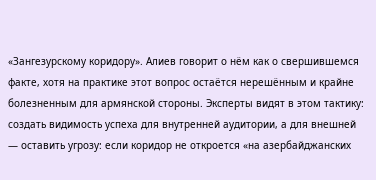«Зангезурскому коридору». Алиев говорит о нём как о свершившемся факте, хотя на практике этот вопрос остаётся нерешённым и крайне болезненным для армянской стороны. Эксперты видят в этом тактику: создать видимость успеха для внутренней аудитории, а для внешней — оставить угрозу: если коридор не откроется «на азербайджанских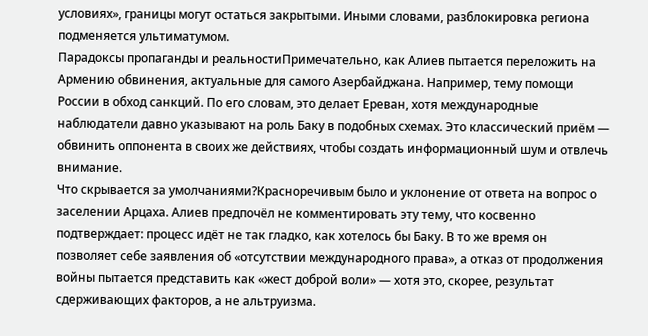условиях», границы могут остаться закрытыми. Иными словами, разблокировка региона подменяется ультиматумом.
Парадоксы пропаганды и реальностиПримечательно, как Алиев пытается переложить на Армению обвинения, актуальные для самого Азербайджана. Например, тему помощи России в обход санкций. По его словам, это делает Ереван, хотя международные наблюдатели давно указывают на роль Баку в подобных схемах. Это классический приём — обвинить оппонента в своих же действиях, чтобы создать информационный шум и отвлечь внимание.
Что скрывается за умолчаниями?Красноречивым было и уклонение от ответа на вопрос о заселении Арцаха. Алиев предпочёл не комментировать эту тему, что косвенно подтверждает: процесс идёт не так гладко, как хотелось бы Баку. В то же время он позволяет себе заявления об «отсутствии международного права», а отказ от продолжения войны пытается представить как «жест доброй воли» — хотя это, скорее, результат сдерживающих факторов, а не альтруизма.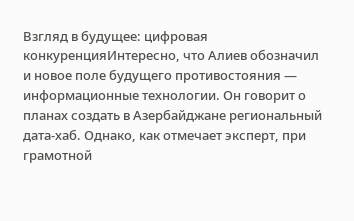Взгляд в будущее: цифровая конкуренцияИнтересно, что Алиев обозначил и новое поле будущего противостояния — информационные технологии. Он говорит о планах создать в Азербайджане региональный дата-хаб. Однако, как отмечает эксперт, при грамотной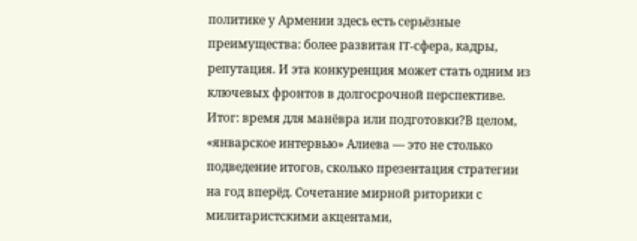политике у Армении здесь есть серьёзные преимущества: более развитая IT-сфера, кадры, репутация. И эта конкуренция может стать одним из ключевых фронтов в долгосрочной перспективе.
Итог: время для манёвра или подготовки?В целом, «январское интервью» Алиева — это не столько
подведение итогов, сколько презентация стратегии на год вперёд. Сочетание мирной риторики с милитаристскими акцентами,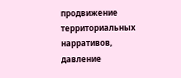продвижение территориальных нарративов, давление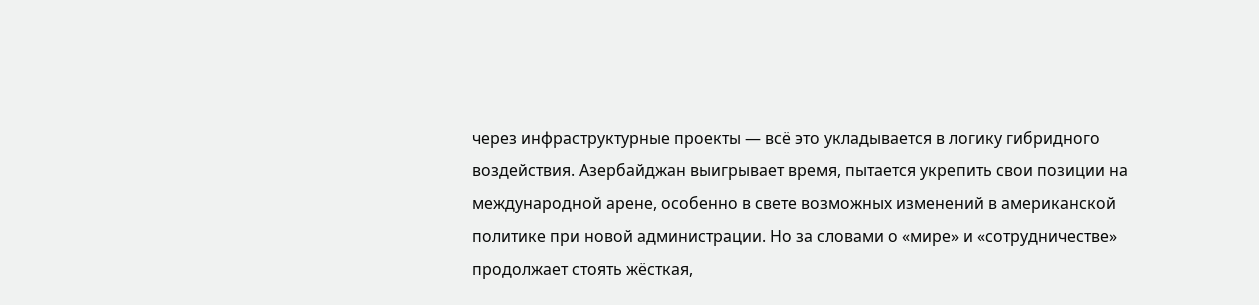через инфраструктурные проекты — всё это укладывается в логику гибридного воздействия. Азербайджан выигрывает время, пытается укрепить свои позиции на международной арене, особенно в свете возможных изменений в американской политике при новой администрации. Но за словами о «мире» и «сотрудничестве» продолжает стоять жёсткая,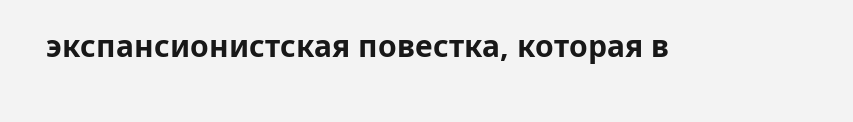экспансионистская повестка, которая в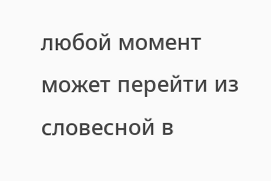любой момент может перейти из словесной в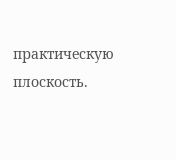практическую плоскость.